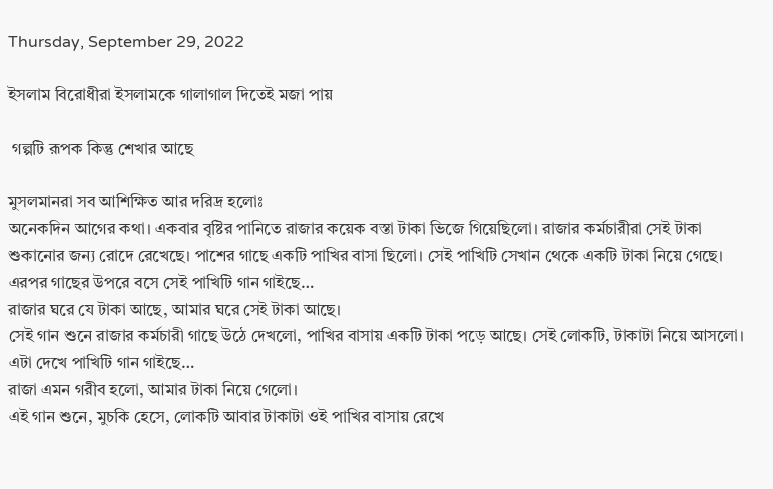Thursday, September 29, 2022

ইসলাম বিরোধীরা ইসলামকে গালাগাল দিতেই মজা পায়

 গল্পটি রূপক কিন্তু শেখার আছে

মুসলমানরা সব আশিক্ষিত আর দরিদ্র হলোঃ
অনেকদিন আগের কথা। একবার বৃষ্টির পানিতে রাজার কয়েক বস্তা টাকা ভিজে গিয়েছিলো। রাজার কর্মচারীরা সেই টাকা শুকানোর জন্য রোদে রেখেছে। পাশের গাছে একটি পাখির বাসা ছিলো। সেই পাখিটি সেখান থেকে একটি টাকা নিয়ে গেছে। এরপর গাছের উপরে বসে সেই পাখিটি গান গাইছে…
রাজার ঘরে যে টাকা আছে, আমার ঘরে সেই টাকা আছে।
সেই গান শুনে রাজার কর্মচারী গাছে উঠে দেখলো, পাখির বাসায় একটি টাকা পড়ে আছে। সেই লোকটি, টাকাটা নিয়ে আসলো। এটা দেখে পাখিটি গান গাইছে…
রাজা এমন গরীব হলো, আমার টাকা নিয়ে গেলো।
এই গান শুনে, মুচকি হেসে, লোকটি আবার টাকাটা ওই পাখির বাসায় রেখে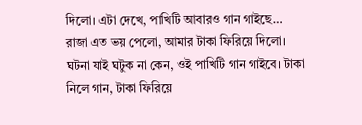দিলো। এটা দেখে, পাখিটি আবারও গান গাইছে…
রাজা এত ভয় পেলো, আমার টাকা ফিরিয়ে দিলো।
ঘটনা যাই ঘটুক না কেন, ওই পাখিটি গান গাইবে। টাকা নিলে গান, টাকা ফিরিয়ে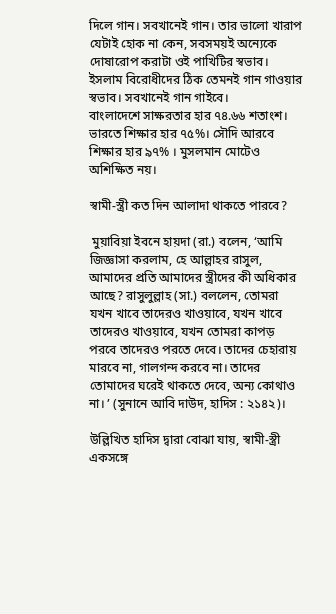দিলে গান। সবখানেই গান। তার ভালো খারাপ যেটাই হোক না কেন, সবসময়ই অন্যেকে দোষারোপ করাটা ওই পাখিটির স্বভাব।
ইসলাম বিরোধীদের ঠিক তেমনই গান গাওয়ার স্বভাব। সবখানেই গান গাইবে।
বাংলাদেশে সাক্ষরতার হার ৭৪.৬৬ শতাংশ। ভারতে শিক্ষার হার ৭৫%। সৌদি আরবে শিক্ষার হার ৯৭% । মুসলমান মোটেও অশিক্ষিত নয়।

স্বামী-স্ত্রী কত দিন আলাদা থাকতে পারবে?

 মুয়াবিয়া ইবনে হায়দা (রা.) বলেন, ‘আমি জিজ্ঞাসা করলাম, হে আল্লাহর রাসুল, আমাদের প্রতি আমাদের স্ত্রীদের কী অধিকার আছে? রাসুলুল্লাহ (সা.) বললেন, তোমরা যখন খাবে তাদেরও খাওয়াবে, যখন খাবে তাদেরও খাওয়াবে, যখন তোমরা কাপড় পরবে তাদেরও পরতে দেবে। তাদের চেহারায় মারবে না, গালগন্দ করবে না। তাদের তোমাদের ঘরেই থাকতে দেবে, অন্য কোথাও না। ’ (সুনানে আবি দাউদ, হাদিস : ২১৪২)।

উল্লিখিত হাদিস দ্বারা বোঝা যায়, স্বামী-স্ত্রী একসঙ্গে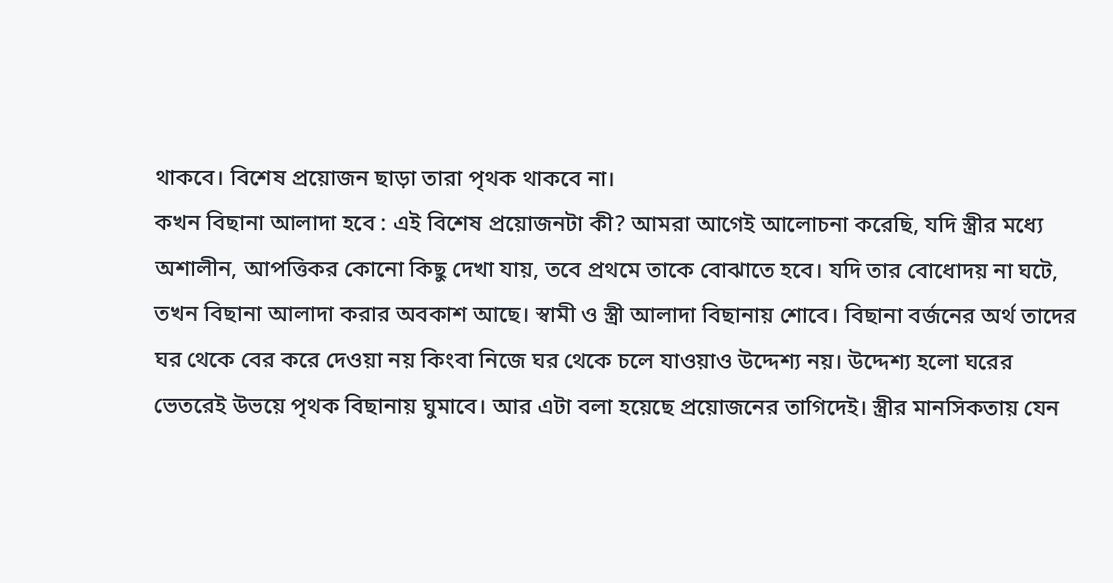থাকবে। বিশেষ প্রয়োজন ছাড়া তারা পৃথক থাকবে না।
কখন বিছানা আলাদা হবে : এই বিশেষ প্রয়োজনটা কী? আমরা আগেই আলোচনা করেছি, যদি স্ত্রীর মধ্যে অশালীন, আপত্তিকর কোনো কিছু দেখা যায়, তবে প্রথমে তাকে বোঝাতে হবে। যদি তার বোধোদয় না ঘটে, তখন বিছানা আলাদা করার অবকাশ আছে। স্বামী ও স্ত্রী আলাদা বিছানায় শোবে। বিছানা বর্জনের অর্থ তাদের ঘর থেকে বের করে দেওয়া নয় কিংবা নিজে ঘর থেকে চলে যাওয়াও উদ্দেশ্য নয়। উদ্দেশ্য হলো ঘরের ভেতরেই উভয়ে পৃথক বিছানায় ঘুমাবে। আর এটা বলা হয়েছে প্রয়োজনের তাগিদেই। স্ত্রীর মানসিকতায় যেন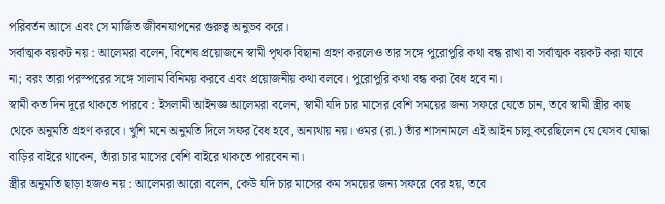পরিবর্তন আসে এবং সে মার্জিত জীবনযাপনের গুরুত্ব অনুভব করে।
সর্বাত্মক বয়কট নয় : আলেমরা বলেন, বিশেষ প্রয়োজনে স্বামী পৃথক বিছানা গ্রহণ করলেও তার সঙ্গে পুরোপুরি কথা বন্ধ রাখা বা সর্বাত্মক বয়কট করা যাবে না; বরং তারা পরস্পরের সঙ্গে সালাম বিনিময় করবে এবং প্রয়োজনীয় কথা বলবে। পুরোপুরি কথা বন্ধ করা বৈধ হবে না।
স্বামী কত দিন দূরে থাকতে পারবে : ইসলামী আইনজ্ঞ আলেমরা বলেন, স্বামী যদি চার মাসের বেশি সময়ের জন্য সফরে যেতে চান, তবে স্বামী স্ত্রীর কাছ থেকে অনুমতি গ্রহণ করবে। খুশি মনে অনুমতি দিলে সফর বৈধ হবে, অন্যথায় নয়। ওমর (রা.) তাঁর শাসনামলে এই আইন চালু করেছিলেন যে যেসব যোদ্ধা বাড়ির বাইরে থাকেন, তাঁরা চার মাসের বেশি বাইরে থাকতে পারবেন না।
স্ত্রীর অনুমতি ছাড়া হজও নয় : আলেমরা আরো বলেন, কেউ যদি চার মাসের কম সময়ের জন্য সফরে বের হয়, তবে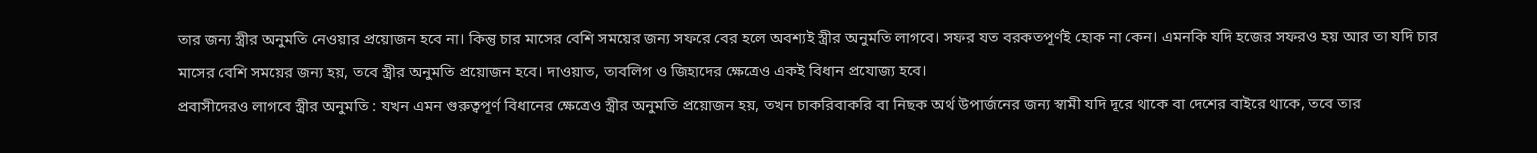তার জন্য স্ত্রীর অনুমতি নেওয়ার প্রয়োজন হবে না। কিন্তু চার মাসের বেশি সময়ের জন্য সফরে বের হলে অবশ্যই স্ত্রীর অনুমতি লাগবে। সফর যত বরকতপূর্ণই হোক না কেন। এমনকি যদি হজের সফরও হয় আর তা যদি চার মাসের বেশি সময়ের জন্য হয়, তবে স্ত্রীর অনুমতি প্রয়োজন হবে। দাওয়াত, তাবলিগ ও জিহাদের ক্ষেত্রেও একই বিধান প্রযোজ্য হবে।
প্রবাসীদেরও লাগবে স্ত্রীর অনুমতি : যখন এমন গুরুত্বপূর্ণ বিধানের ক্ষেত্রেও স্ত্রীর অনুমতি প্রয়োজন হয়, তখন চাকরিবাকরি বা নিছক অর্থ উপার্জনের জন্য স্বামী যদি দূরে থাকে বা দেশের বাইরে থাকে, তবে তার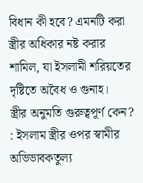বিধান কী হবে? এমনটি করা স্ত্রীর অধিকার নষ্ট করার শামিল, যা ইসলামী শরিয়তের দৃষ্টিতে অবৈধ ও গুনাহ।
স্ত্রীর অনুমতি গুরুত্বপূর্ণ কেন? : ইসলাম স্ত্রীর ওপর স্বামীর অভিভাবকতুল্য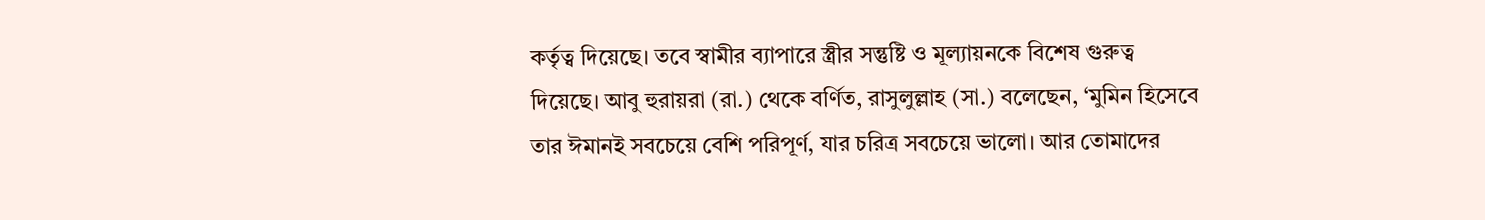কর্তৃত্ব দিয়েছে। তবে স্বামীর ব্যাপারে স্ত্রীর সন্তুষ্টি ও মূল্যায়নকে বিশেষ গুরুত্ব দিয়েছে। আবু হুরায়রা (রা.) থেকে বর্ণিত, রাসুলুল্লাহ (সা.) বলেছেন, ‘মুমিন হিসেবে তার ঈমানই সবচেয়ে বেশি পরিপূর্ণ, যার চরিত্র সবচেয়ে ভালো। আর তোমাদের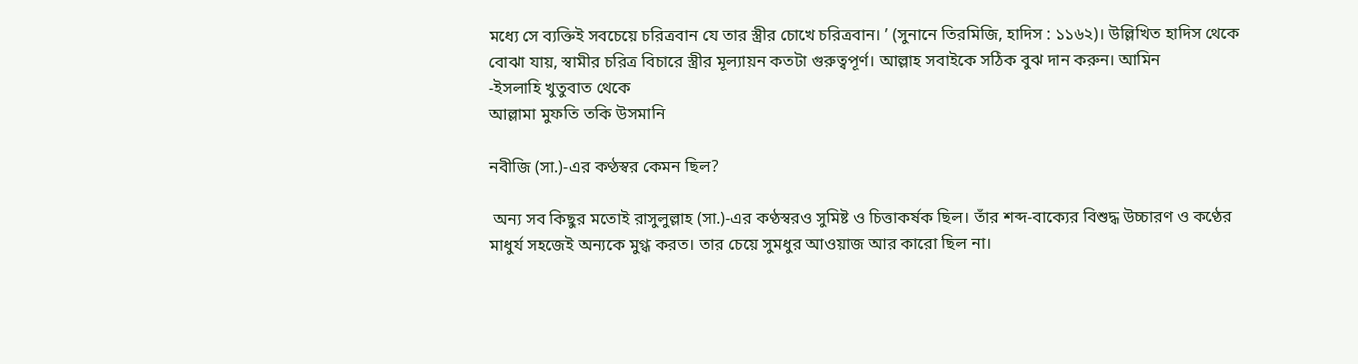মধ্যে সে ব্যক্তিই সবচেয়ে চরিত্রবান যে তার স্ত্রীর চোখে চরিত্রবান। ’ (সুনানে তিরমিজি, হাদিস : ১১৬২)। উল্লিখিত হাদিস থেকে বোঝা যায়, স্বামীর চরিত্র বিচারে স্ত্রীর মূল্যায়ন কতটা গুরুত্বপূর্ণ। আল্লাহ সবাইকে সঠিক বুঝ দান করুন। আমিন
-ইসলাহি খুতুবাত থেকে
আল্লামা মুফতি তকি উসমানি

নবীজি (সা.)-এর কণ্ঠস্বর কেমন ছিল?

 অন্য সব কিছুর মতোই রাসুলুল্লাহ (সা.)-এর কণ্ঠস্বরও সুমিষ্ট ও চিত্তাকর্ষক ছিল। তাঁর শব্দ-বাক্যের বিশুদ্ধ উচ্চারণ ও কণ্ঠের মাধুর্য সহজেই অন্যকে মুগ্ধ করত। তার চেয়ে সুমধুর আওয়াজ আর কারো ছিল না।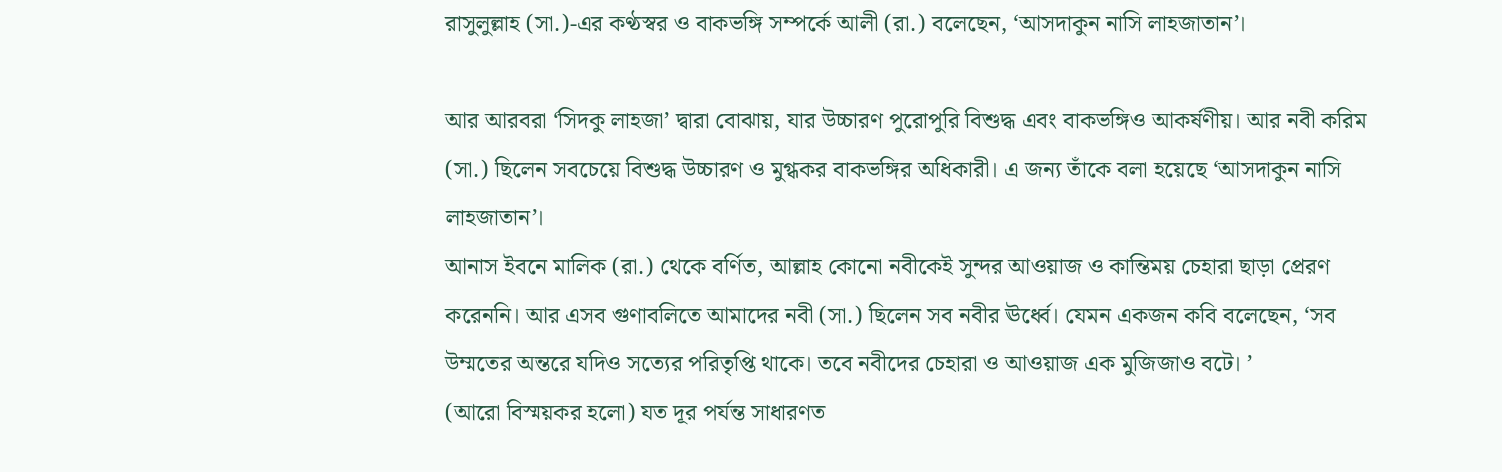রাসুলুল্লাহ (সা.)-এর কণ্ঠস্বর ও বাকভঙ্গি সম্পর্কে আলী (রা.) বলেছেন, ‘আসদাকুন নাসি লাহজাতান’।

আর আরবরা ‘সিদকু লাহজা’ দ্বারা বোঝায়, যার উচ্চারণ পুরোপুরি বিশুদ্ধ এবং বাকভঙ্গিও আকর্ষণীয়। আর নবী করিম (সা.) ছিলেন সবচেয়ে বিশুদ্ধ উচ্চারণ ও মুগ্ধকর বাকভঙ্গির অধিকারী। এ জন্য তাঁকে বলা হয়েছে ‘আসদাকুন নাসি লাহজাতান’।
আনাস ইবনে মালিক (রা.) থেকে বর্ণিত, আল্লাহ কোনো নবীকেই সুন্দর আওয়াজ ও কান্তিময় চেহারা ছাড়া প্রেরণ করেননি। আর এসব গুণাবলিতে আমাদের নবী (সা.) ছিলেন সব নবীর ঊর্ধ্বে। যেমন একজন কবি বলেছেন, ‘সব উম্মতের অন্তরে যদিও সত্যের পরিতৃপ্তি থাকে। তবে নবীদের চেহারা ও আওয়াজ এক মুজিজাও বটে। ’
(আরো বিস্ময়কর হলো) যত দূর পর্যন্ত সাধারণত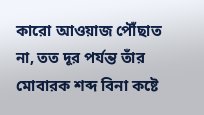কারো আওয়াজ পৌঁছাত না, তত দূর পর্যন্ত তাঁর মোবারক শব্দ বিনা কষ্টে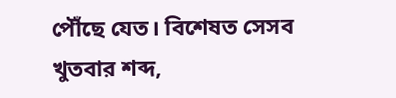পৌঁছে যেত। বিশেষত সেসব খুতবার শব্দ,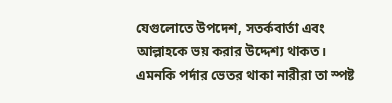যেগুলোতে উপদেশ, সতর্কবার্তা এবং আল্লাহকে ভয় করার উদ্দেশ্য থাকত। এমনকি পর্দার ভেতর থাকা নারীরা তা স্পষ্ট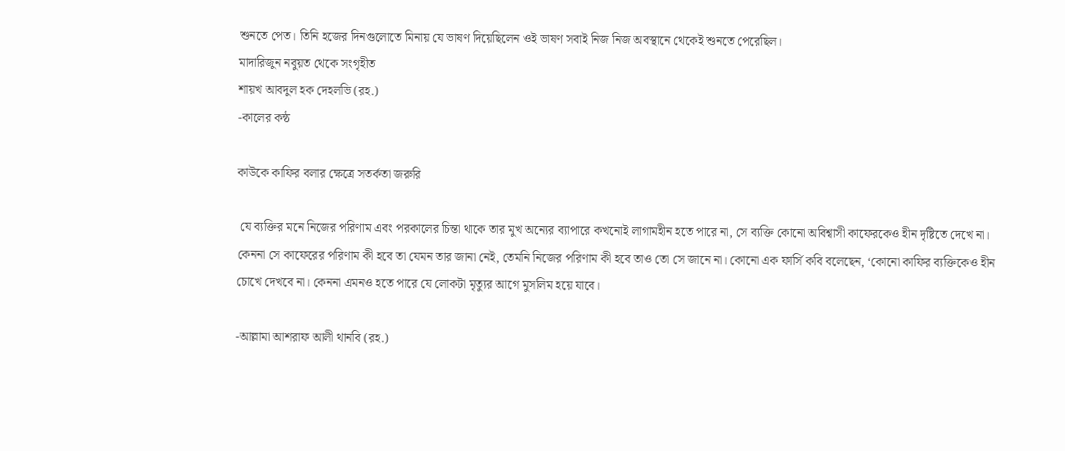শুনতে পেত। তিনি হজের দিনগুলোতে মিনায় যে ভাষণ দিয়েছিলেন ওই ভাষণ সবাই নিজ নিজ অবস্থানে থেকেই শুনতে পেরেছিল।
মাদারিজুন নবুয়ত থেকে সংগৃহীত
শায়খ আবদুল হক দেহলভি (রহ.)
-কালের কন্ঠ

কাউকে কাফির বলার ক্ষেত্রে সতর্কতা জরুরি

 যে ব্যক্তির মনে নিজের পরিণাম এবং পরকালের চিন্তা থাকে তার মুখ অন্যের ব্যাপারে কখনোই লাগামহীন হতে পারে না, সে ব্যক্তি কোনো অবিশ্বাসী কাফেরকেও হীন দৃষ্টিতে দেখে না। কেননা সে কাফেরের পরিণাম কী হবে তা যেমন তার জানা নেই, তেমনি নিজের পরিণাম কী হবে তাও তো সে জানে না। কোনো এক ফার্সি কবি বলেছেন, ‘কোনো কাফির ব্যক্তিকেও হীন চোখে দেখবে না। কেননা এমনও হতে পারে যে লোকটা মৃত্যুর আগে মুসলিম হয়ে যাবে।

-আল্লামা আশরাফ আলী থানবি (রহ.)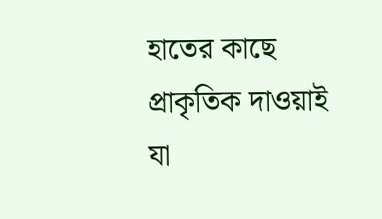হাতের কাছে প্রাকৃতিক দাওয়াই যা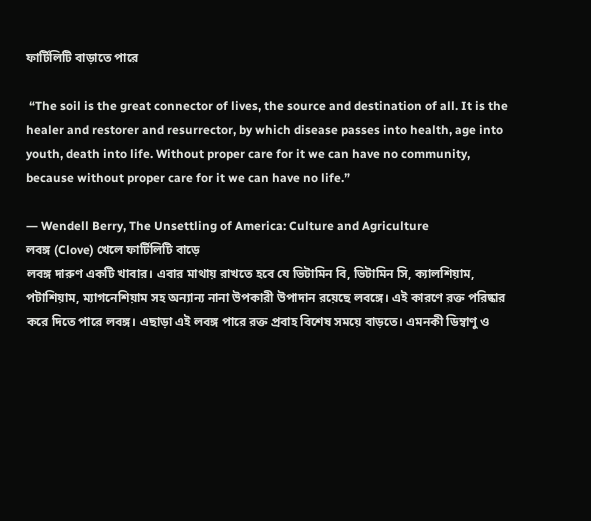ফার্টিলিটি বাড়াতে পারে

 “The soil is the great connector of lives, the source and destination of all. It is the healer and restorer and resurrector, by which disease passes into health, age into youth, death into life. Without proper care for it we can have no community, because without proper care for it we can have no life.”

― Wendell Berry, The Unsettling of America: Culture and Agriculture
লবঙ্গ (Clove) খেলে ফার্টিলিটি বাড়ে
লবঙ্গ দারুণ একটি খাবার। এবার মাথায় রাখতে হবে যে ভিটামিন বি, ভিটামিন সি, ক্যালশিয়াম, পটাশিয়াম, ম্যাগনেশিয়াম সহ অন্যান্য নানা উপকারী উপাদান রয়েছে লবঙ্গে। এই কারণে রক্ত পরিষ্কার করে দিতে পারে লবঙ্গ। এছাড়া এই লবঙ্গ পারে রক্ত প্রবাহ বিশেষ সময়ে বাড়তে। এমনকী ডিম্বাণু ও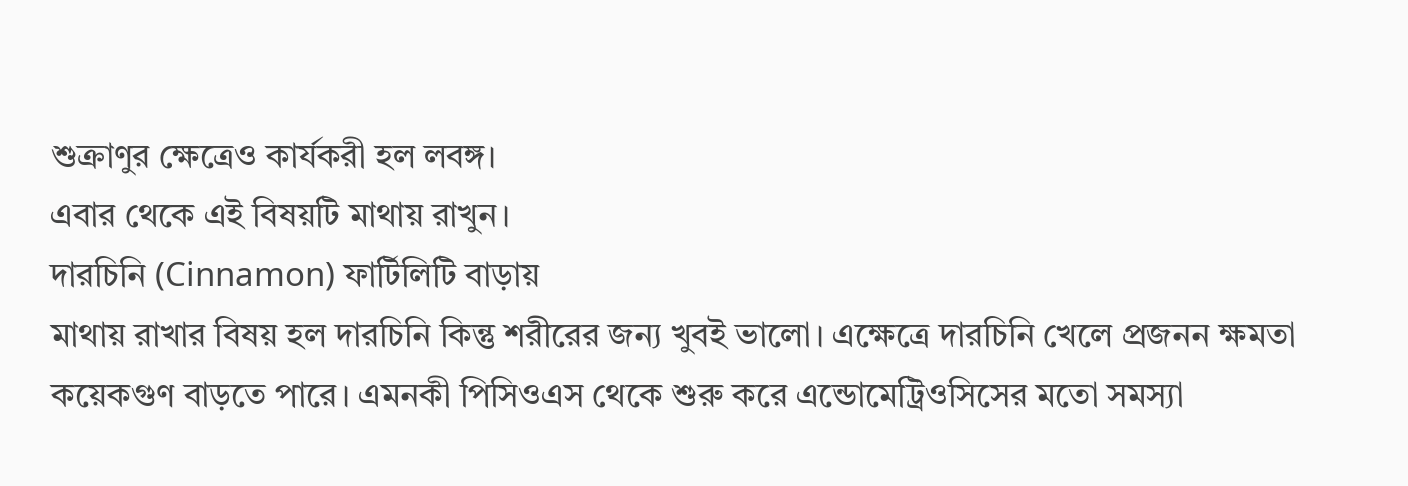শুক্রাণুর ক্ষেত্রেও কার্যকরী হল লবঙ্গ।
এবার থেকে এই বিষয়টি মাথায় রাখুন।
দারচিনি (Cinnamon) ফার্টিলিটি বাড়ায়
মাথায় রাখার বিষয় হল দারচিনি কিন্তু শরীরের জন্য খুবই ভালো। এক্ষেত্রে দারচিনি খেলে প্রজনন ক্ষমতা কয়েকগুণ বাড়তে পারে। এমনকী পিসিওএস থেকে শুরু করে এন্ডোমেট্রিওসিসের মতো সমস্যা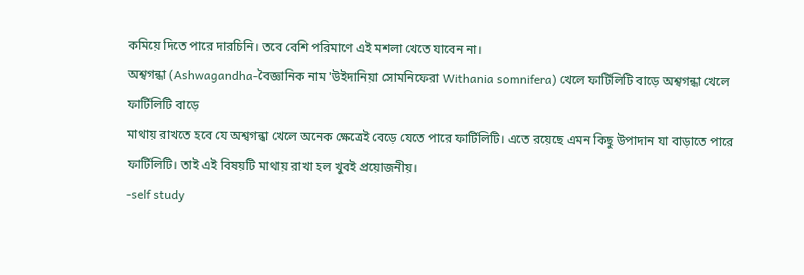কমিয়ে দিতে পারে দারচিনি। তবে বেশি পরিমাণে এই মশলা খেতে যাবেন না।
অশ্বগন্ধা (Ashwagandha-বৈজ্ঞানিক নাম 'উইদানিয়া সোমনিফেরা Withania somnifera) খেলে ফার্টিলিটি বাড়ে অশ্বগন্ধা খেলে ফার্টিলিটি বাড়ে
মাথায় রাখতে হবে যে অশ্বগন্ধা খেলে অনেক ক্ষেত্রেই বেড়ে যেতে পারে ফার্টিলিটি। এতে রয়েছে এমন কিছু উপাদান যা বাড়াতে পারে ফার্টিলিটি। তাই এই বিষয়টি মাথায় রাখা হল খুবই প্রয়োজনীয়।
-self study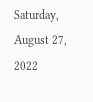Saturday, August 27, 2022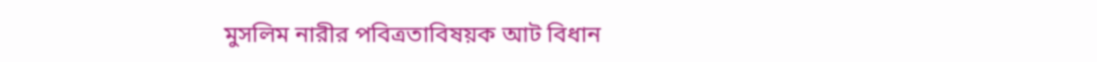মুসলিম নারীর পবিত্রতাবিষয়ক আট বিধান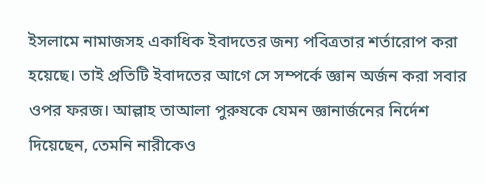ইসলামে নামাজসহ একাধিক ইবাদতের জন্য পবিত্রতার শর্তারোপ করা হয়েছে। তাই প্রতিটি ইবাদতের আগে সে সম্পর্কে জ্ঞান অর্জন করা সবার ওপর ফরজ। আল্লাহ তাআলা পুরুষকে যেমন জ্ঞানার্জনের নির্দেশ দিয়েছেন, তেমনি নারীকেও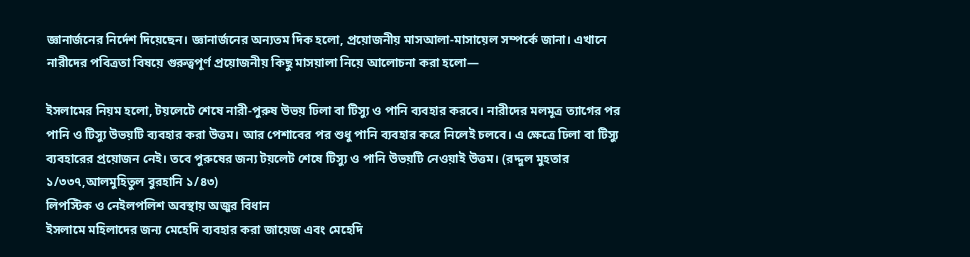জ্ঞানার্জনের নির্দেশ দিয়েছেন। জ্ঞানার্জনের অন্যতম দিক হলো, প্রয়োজনীয় মাসআলা-মাসায়েল সম্পর্কে জানা। এখানে নারীদের পবিত্রতা বিষয়ে গুরুত্বপূর্ণ প্রয়োজনীয় কিছু মাসয়ালা নিয়ে আলোচনা করা হলো—

ইসলামের নিয়ম হলো, টয়লেটে শেষে নারী-পুরুষ উভয় ঢিলা বা টিস্যু ও পানি ব্যবহার করবে। নারীদের মলমূত্র ত্যাগের পর পানি ও টিস্যু উভয়টি ব্যবহার করা উত্তম। আর পেশাবের পর শুধু পানি ব্যবহার করে নিলেই চলবে। এ ক্ষেত্রে ঢিলা বা টিস্যু ব্যবহারের প্রয়োজন নেই। তবে পুরুষের জন্য টয়লেট শেষে টিস্যু ও পানি উভয়টি নেওয়াই উত্তম। (রদ্দুল মুহতার ১/৩৩৭,আলমুহিতুল বুরহানি ১/৪৩)
লিপস্টিক ও নেইলপলিশ অবস্থায় অজুর বিধান
ইসলামে মহিলাদের জন্য মেহেদি ব্যবহার করা জায়েজ এবং মেহেদি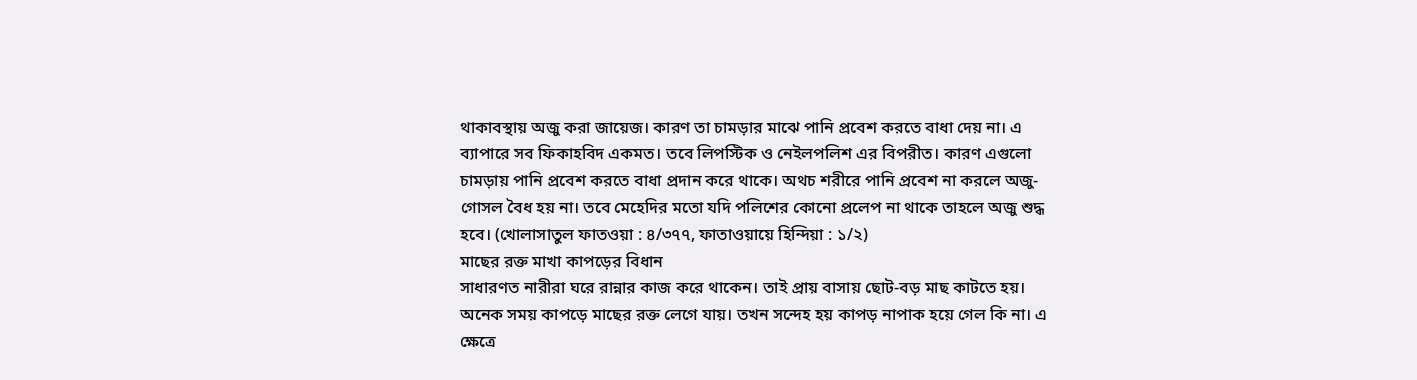থাকাবস্থায় অজু করা জায়েজ। কারণ তা চামড়ার মাঝে পানি প্রবেশ করতে বাধা দেয় না। এ ব্যাপারে সব ফিকাহবিদ একমত। তবে লিপস্টিক ও নেইলপলিশ এর বিপরীত। কারণ এগুলো চামড়ায় পানি প্রবেশ করতে বাধা প্রদান করে থাকে। অথচ শরীরে পানি প্রবেশ না করলে অজু-গোসল বৈধ হয় না। তবে মেহেদির মতো যদি পলিশের কোনো প্রলেপ না থাকে তাহলে অজু শুদ্ধ হবে। (খোলাসাতুল ফাতওয়া : ৪/৩৭৭, ফাতাওয়ায়ে হিন্দিয়া : ১/২)
মাছের রক্ত মাখা কাপড়ের বিধান
সাধারণত নারীরা ঘরে রান্নার কাজ করে থাকেন। তাই প্রায় বাসায় ছোট-বড় মাছ কাটতে হয়। অনেক সময় কাপড়ে মাছের রক্ত লেগে যায়। তখন সন্দেহ হয় কাপড় নাপাক হয়ে গেল কি না। এ ক্ষেত্রে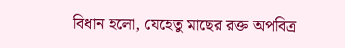বিধান হলো, যেহেতু মাছের রক্ত অপবিত্র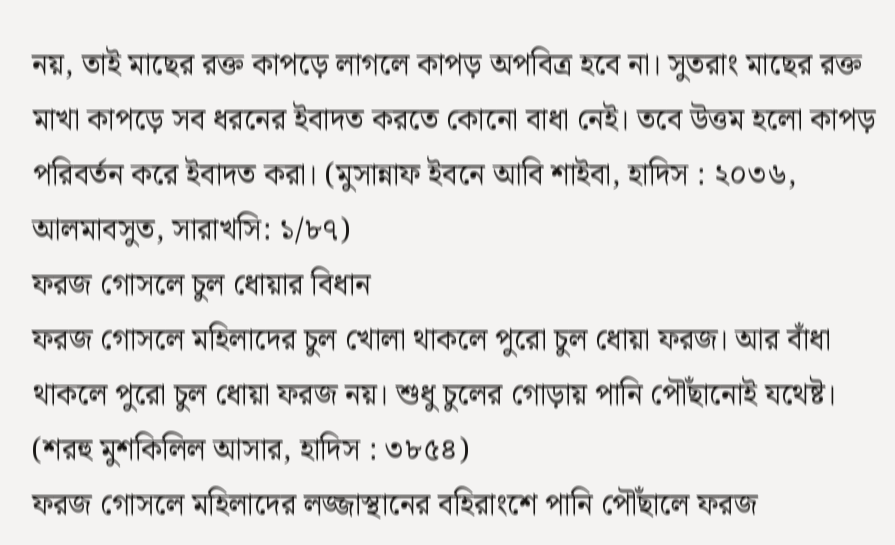নয়, তাই মাছের রক্ত কাপড়ে লাগলে কাপড় অপবিত্র হবে না। সুতরাং মাছের রক্ত মাখা কাপড়ে সব ধরনের ইবাদত করতে কোনো বাধা নেই। তবে উত্তম হলো কাপড় পরিবর্তন করে ইবাদত করা। (মুসান্নাফ ইবনে আবি শাইবা, হাদিস : ২০৩৬, আলমাবসুত, সারাখসি: ১/৮৭)
ফরজ গোসলে চুল ধোয়ার বিধান
ফরজ গোসলে মহিলাদের চুল খোলা থাকলে পুরো চুল ধোয়া ফরজ। আর বাঁধা থাকলে পুরো চুল ধোয়া ফরজ নয়। শুধু চুলের গোড়ায় পানি পৌঁছানোই যথেষ্ট। (শরহু মুশকিলিল আসার, হাদিস : ৩৮৫৪)
ফরজ গোসলে মহিলাদের লজ্জাস্থানের বহিরাংশে পানি পৌঁছালে ফরজ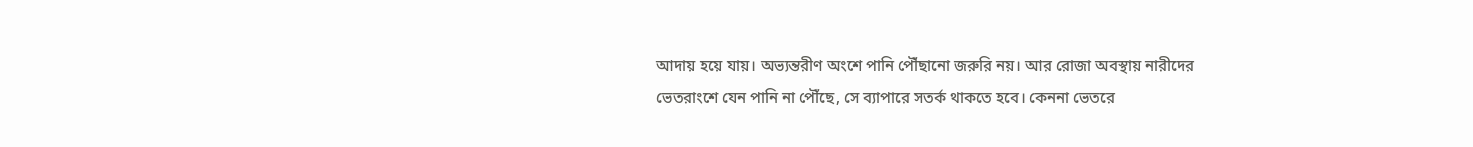আদায় হয়ে যায়। অভ্যন্তরীণ অংশে পানি পৌঁছানো জরুরি নয়। আর রোজা অবস্থায় নারীদের ভেতরাংশে যেন পানি না পৌঁছে, সে ব্যাপারে সতর্ক থাকতে হবে। কেননা ভেতরে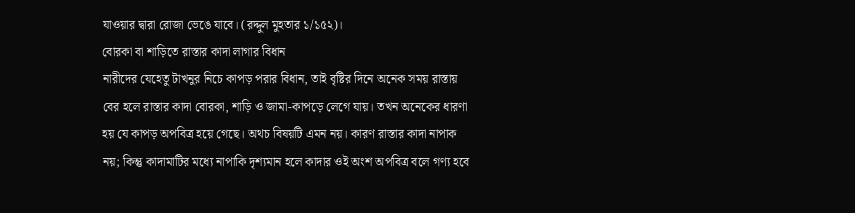যাওয়ার দ্বারা রোজা ভেঙে যাবে। (রদ্দুল মুহতার ১/১৫২)।
বোরকা বা শাড়িতে রাস্তার কাদা লাগার বিধান
নারীদের যেহেতু টাখনুর নিচে কাপড় পরার বিধান, তাই বৃষ্টির দিনে অনেক সময় রাস্তায় বের হলে রাস্তার কাদা বোরকা, শাড়ি ও জামা-কাপড়ে লেগে যায়। তখন অনেকের ধারণা হয় যে কাপড় অপবিত্র হয়ে গেছে। অথচ বিষয়টি এমন নয়। কারণ রাস্তার কাদা নাপাক নয়; কিন্তু কাদামাটির মধ্যে নাপাকি দৃশ্যমান হলে কাদার ওই অংশ অপবিত্র বলে গণ্য হবে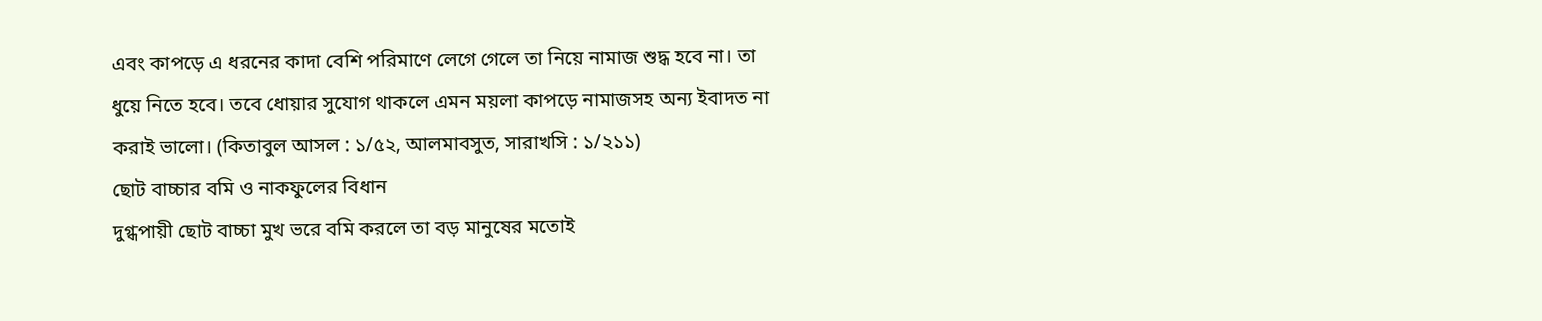এবং কাপড়ে এ ধরনের কাদা বেশি পরিমাণে লেগে গেলে তা নিয়ে নামাজ শুদ্ধ হবে না। তা ধুয়ে নিতে হবে। তবে ধোয়ার সুযোগ থাকলে এমন ময়লা কাপড়ে নামাজসহ অন্য ইবাদত না করাই ভালো। (কিতাবুল আসল : ১/৫২, আলমাবসুত, সারাখসি : ১/২১১)
ছোট বাচ্চার বমি ও নাকফুলের বিধান
দুগ্ধপায়ী ছোট বাচ্চা মুখ ভরে বমি করলে তা বড় মানুষের মতোই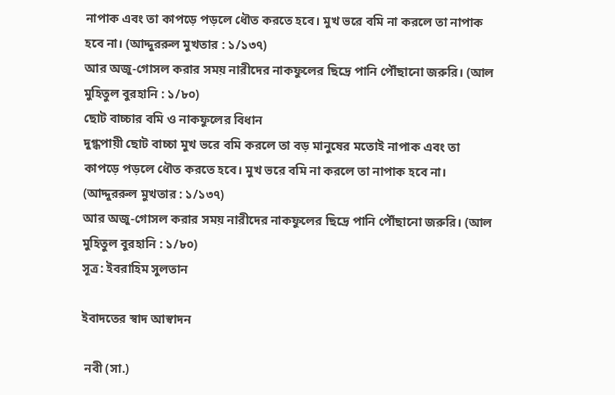নাপাক এবং তা কাপড়ে পড়লে ধৌত করতে হবে। মুখ ভরে বমি না করলে তা নাপাক হবে না। (আদ্দুররুল মুখতার : ১/১৩৭)
আর অজু-গোসল করার সময় নারীদের নাকফুলের ছিদ্রে পানি পৌঁছানো জরুরি। (আল মুহিতুল বুরহানি : ১/৮০)
ছোট বাচ্চার বমি ও নাকফুলের বিধান
দুগ্ধপায়ী ছোট বাচ্চা মুখ ভরে বমি করলে তা বড় মানুষের মতোই নাপাক এবং তা কাপড়ে পড়লে ধৌত করতে হবে। মুখ ভরে বমি না করলে তা নাপাক হবে না। (আদ্দুররুল মুখতার : ১/১৩৭)
আর অজু-গোসল করার সময় নারীদের নাকফুলের ছিদ্রে পানি পৌঁছানো জরুরি। (আল মুহিতুল বুরহানি : ১/৮০)
সূত্র: ইবরাহিম সুলতান

ইবাদতের স্বাদ আস্বাদন

 নবী (সা.)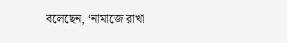বলেছেন, ‘নামাজে রাখা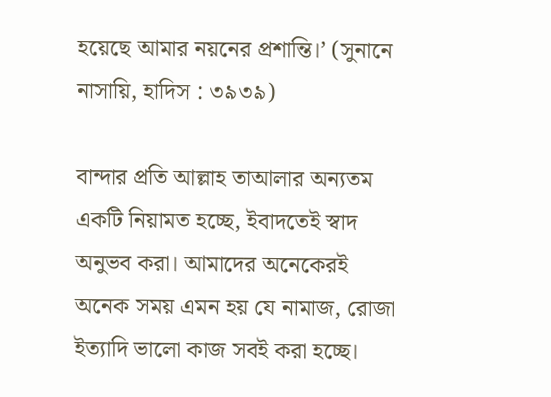হয়েছে আমার নয়নের প্রশান্তি।’ (সুনানে নাসায়ি, হাদিস : ৩৯৩৯)

বান্দার প্রতি আল্লাহ তাআলার অন্যতম একটি নিয়ামত হচ্ছে, ইবাদতেই স্বাদ অনুভব করা। আমাদের অনেকেরই অনেক সময় এমন হয় যে নামাজ, রোজা ইত্যাদি ভালো কাজ সবই করা হচ্ছে।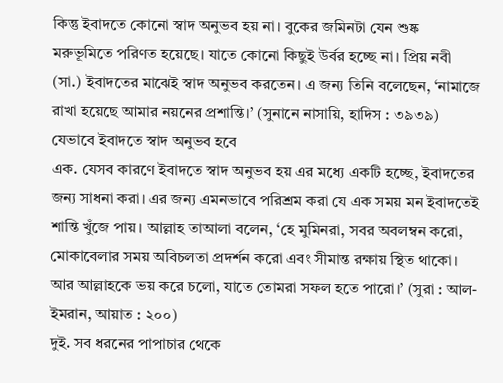কিন্তু ইবাদতে কোনো স্বাদ অনুভব হয় না। বুকের জমিনটা যেন শুষ্ক মরুভূমিতে পরিণত হয়েছে। যাতে কোনো কিছুই উর্বর হচ্ছে না। প্রিয় নবী (সা.) ইবাদতের মাঝেই স্বাদ অনুভব করতেন। এ জন্য তিনি বলেছেন, ‘নামাজে রাখা হয়েছে আমার নয়নের প্রশান্তি।’ (সুনানে নাসায়ি, হাদিস : ৩৯৩৯)
যেভাবে ইবাদতে স্বাদ অনুভব হবে
এক. যেসব কারণে ইবাদতে স্বাদ অনুভব হয় এর মধ্যে একটি হচ্ছে, ইবাদতের জন্য সাধনা করা। এর জন্য এমনভাবে পরিশ্রম করা যে এক সময় মন ইবাদতেই শান্তি খুঁজে পায়। আল্লাহ তাআলা বলেন, ‘হে মুমিনরা, সবর অবলম্বন করো, মোকাবেলার সময় অবিচলতা প্রদর্শন করো এবং সীমান্ত রক্ষায় স্থিত থাকো। আর আল্লাহকে ভয় করে চলো, যাতে তোমরা সফল হতে পারো।’ (সুরা : আল-ইমরান, আয়াত : ২০০)
দুই. সব ধরনের পাপাচার থেকে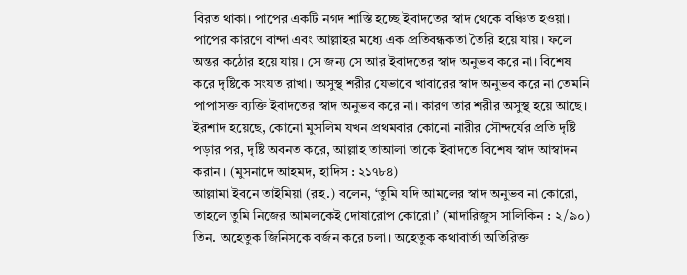বিরত থাকা। পাপের একটি নগদ শাস্তি হচ্ছে ইবাদতের স্বাদ থেকে বঞ্চিত হওয়া। পাপের কারণে বান্দা এবং আল্লাহর মধ্যে এক প্রতিবন্ধকতা তৈরি হয়ে যায়। ফলে অন্তর কঠোর হয়ে যায়। সে জন্য সে আর ইবাদতের স্বাদ অনুভব করে না। বিশেষ করে দৃষ্টিকে সংযত রাখা। অসুস্থ শরীর যেভাবে খাবারের স্বাদ অনুভব করে না তেমনি পাপাসক্ত ব্যক্তি ইবাদতের স্বাদ অনুভব করে না। কারণ তার শরীর অসুস্থ হয়ে আছে। ইরশাদ হয়েছে, কোনো মুসলিম যখন প্রথমবার কোনো নারীর সৌন্দর্যের প্রতি দৃষ্টি পড়ার পর, দৃষ্টি অবনত করে, আল্লাহ তাআলা তাকে ইবাদতে বিশেষ স্বাদ আস্বাদন করান। (মুসনাদে আহমদ, হাদিস : ২১৭৮৪)
আল্লামা ইবনে তাইমিয়া (রহ.) বলেন, ‘তুমি যদি আমলের স্বাদ অনুভব না কোরো, তাহলে তুমি নিজের আমলকেই দোষারোপ কোরো।’ (মাদারিজুস সালিকিন : ২/৯০)
তিন. অহেতুক জিনিসকে বর্জন করে চলা। অহেতুক কথাবার্তা অতিরিক্ত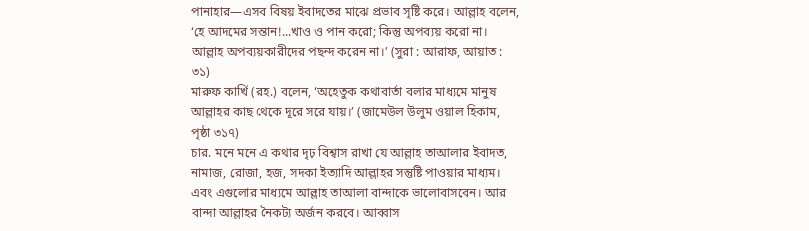পানাহার—এসব বিষয় ইবাদতের মাঝে প্রভাব সৃষ্টি করে। আল্লাহ বলেন, ‘হে আদমের সন্তান!...খাও ও পান করো; কিন্তু অপব্যয় করো না। আল্লাহ অপব্যয়কারীদের পছন্দ করেন না।’ (সুরা : আরাফ, আয়াত : ৩১)
মারুফ কার্খি (রহ.) বলেন, ‘অহেতুক কথাবার্তা বলার মাধ্যমে মানুষ আল্লাহর কাছ থেকে দূরে সরে যায়।’ (জামেউল উলুম ওয়াল হিকাম, পৃষ্ঠা ৩১৭)
চার. মনে মনে এ কথার দৃঢ় বিশ্বাস রাখা যে আল্লাহ তাআলার ইবাদত, নামাজ, রোজা, হজ, সদকা ইত্যাদি আল্লাহর সন্তুষ্টি পাওয়ার মাধ্যম। এবং এগুলোর মাধ্যমে আল্লাহ তাআলা বান্দাকে ভালোবাসবেন। আর বান্দা আল্লাহর নৈকট্য অর্জন করবে। আব্বাস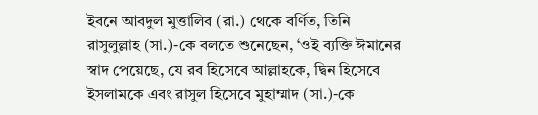ইবনে আবদুল মুত্তালিব (রা.) থেকে বর্ণিত, তিনি রাসুলুল্লাহ (সা.)-কে বলতে শুনেছেন, ‘ওই ব্যক্তি ঈমানের স্বাদ পেয়েছে, যে রব হিসেবে আল্লাহকে, দ্বিন হিসেবে ইসলামকে এবং রাসুল হিসেবে মুহাম্মাদ (সা.)-কে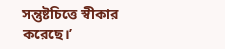সন্তুষ্টচিত্তে স্বীকার করেছে।’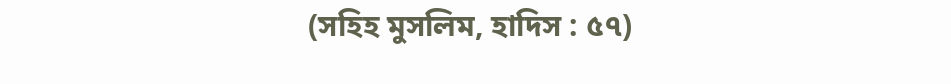(সহিহ মুসলিম, হাদিস : ৫৭)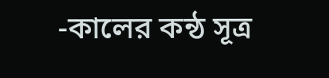-কালের কন্ঠ সূত্র